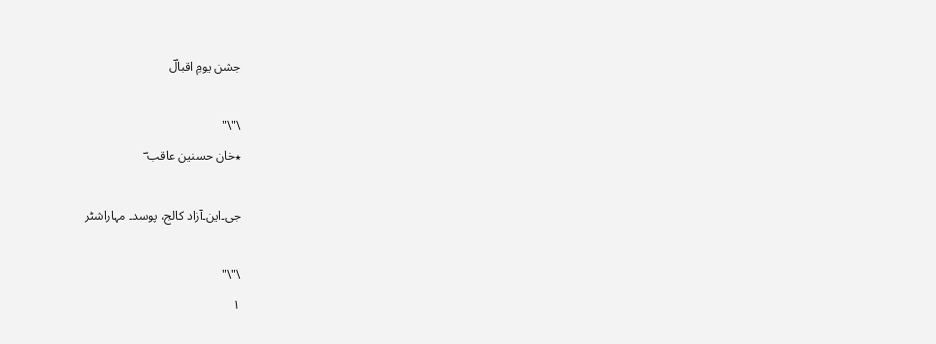جشن یومِ اقبالؔ

\"\"
٭خان حسنین عاقب ؔ

جی۔این۔آزاد کالج، پوسد۔ مہاراشٹر

\"\"
۱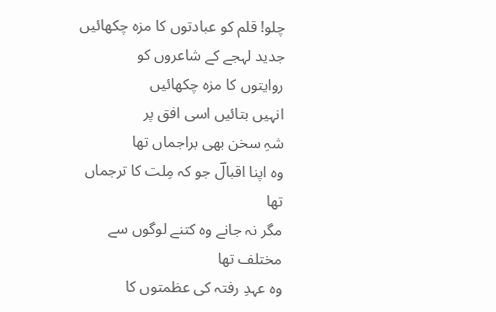چلو! قلم کو عبادتوں کا مزہ چکھائیں
جدید لہجے کے شاعروں کو
روایتوں کا مزہ چکھائیں
انہیں بتائیں اسی افق پر
شہِ سخن بھی براجماں تھا
وہ اپنا اقبالؔ جو کہ مِلت کا ترجماں تھا
مگر نہ جانے وہ کتنے لوگوں سے مختلف تھا
وہ عہدِ رفتہ کی عظمتوں کا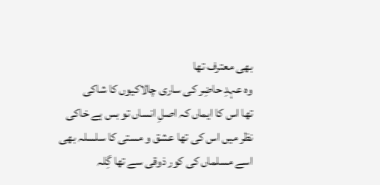بھی معترف تھا
وہ عہدِ حاضِر کی ساری چالاکیوں کا شاکی
تھا اس کا ایماں کہ اصلِ انساں تو بس ہے خاکی
نظر میں اس کی تھا عشق و مستی کا سلسلہ بھی
اسے مسلماں کی کور ذوقی سے تھا گِلہ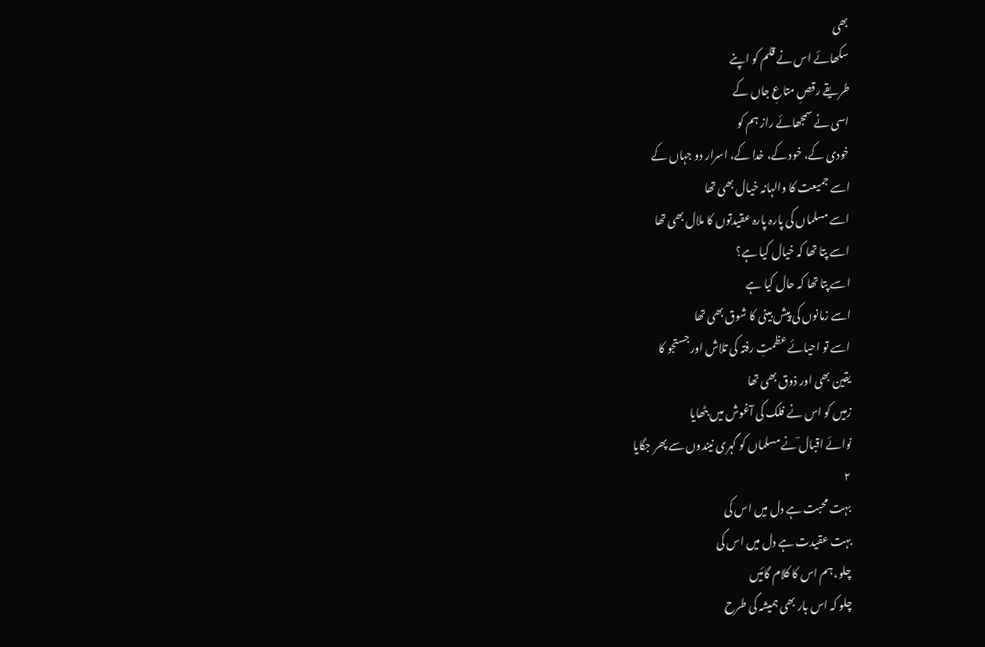بھی
سکھائے اس نے قلم کو اپنے
طریقے رقصِ متاعِ جاں کے
اسی نے سمجھائے راز ہم کو
خودی کے، خود کے، خدا کے، اسرار دو جہاں کے
اسے جمیعت کا والہانہ خیال بھی تھا
اسے مسلماں کی پارہ پارہ عقیدتوں کا ملال بھی تھا
اسے پتا تھا کہ خیال کیا ہے؟
اسے پتا تھا کہ حال کیا ہے
اسے زمانوں کی پیش بینی کا شوق بھی تھا
اسے تو احیائے عظمتِ رفتہ کی تلاش اور جستجو کا
یقین بھی اور ذوق بھی تھا
زمیں کو اس نے فلک کی آغوش میں بٹھایا
نوائے اقبال ؔنے مسلماں کو گہری نیندوں سے پھر جگایا
۲
بہت محبت ہے دل میں اس کی
بہت عقیدت ہے دل میں اس کی
چلو، ہم اس کا کلام گائیں
چلو کہ اس بار بھی ہمیشہ کی طرح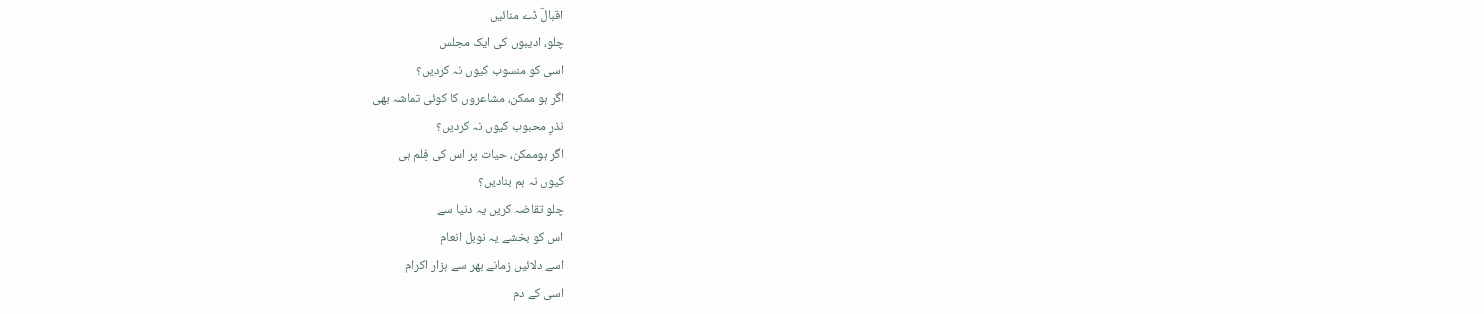اقبالؔ ڈے منائیں
چلو، ادیبوں کی ایک مجلس
اسی کو منسوب کیوں نہ کردیں؟
اگر ہو ممکن، مشاعروں کا کوئی تماشہ بھی
نذرِ محبوب کیوں نہ کردیں؟
اگر ہوممکن، حیات پر اس کی فِلم ہی
کیوں نہ ہم بنادیں؟
چلو تقاضہ کریں یہ دنیا سے
اس کو بخشے یہ نوبل انعام
اسے دلائیں زمانے بھر سے ہزار اکرام
اسی کے دم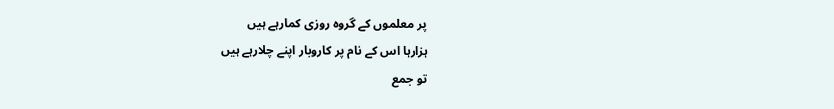پر معلموں کے گروہ روزی کمارہے ہیں
ہزارہا اس کے نام پر کاروبار اپنے چلارہے ہیں
تو جمع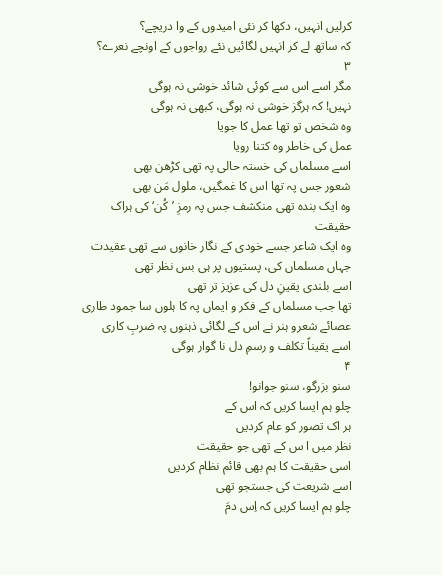کرلیں انہیں، دکھا کر نئی امیدوں کے وا دریچے؟
کہ ساتھ لے کر انہیں لگائیں نئے رواجوں کے اونچے نعرے؟
۳
مگر اسے اس سے کوئی شائد خوشی نہ ہوگی
نہیں! کہ ہرگز خوشی نہ ہوگی، کبھی نہ ہوگی
وہ شخص تو تھا عمل کا جویا
عمل کی خاطر وہ کتنا رویا
اسے مسلماں کی خستہ حالی پہ تھی کڑھن بھی
شعور جس پہ تھا اس کا غمگیں، ملول مَن بھی
وہ ایک بندہ تھی منکشف جس پہ رمزِ ’کُن‘ کی ہراک حقیقت
وہ ایک شاعر جسے خودی کے نگار خانوں سے تھی عقیدت
جہاں مسلماں کی، پستیوں پر ہی بس نظر تھی
اسے بلندی یقینِ دل کی عزیز تر تھی
تھا جب مسلماں کے فکر و ایماں پہ کا ہلوں سا جمود طاری
عصائے شعرو ہنر نے اس کے لگائی ذہنوں پہ ضربِ کاری
اسے یقیناً تکلف و رسمِ دل نا گوار ہوگی
۴
سنو بزرگو، سنو جوانو!
چلو ہم ایسا کریں کہ اس کے
ہر اک تصور کو عام کردیں
نظر میں ا س کے تھی جو حقیقت
اسی حقیقت کا ہم بھی قائم نظام کردیں
اسے شریعت کی جستجو تھی
چلو ہم ایسا کریں کہ اِس دمَ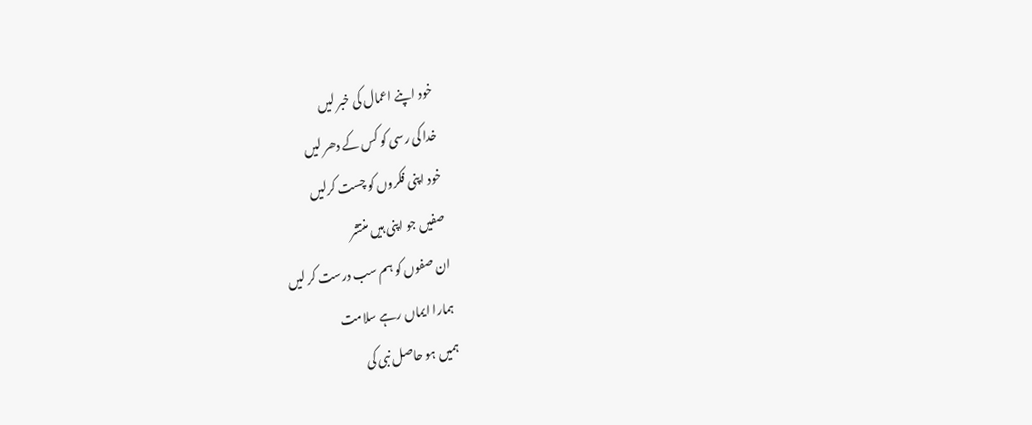خود اپنے اعمال کی خبر لیں
خدا کی رسی کو کس کے دھر لیں
خود اپنی فکروں کو چست کرلیں
صفیں جو اپنی ہیں منتشر
ان صفوں کو ہم سب درست کر لیں
ہمارا ایماں رہے سلامت
ہمیں ہو حاصل نبی کی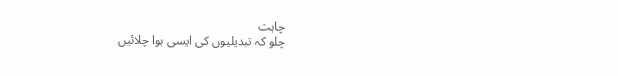چاہت
چلو کہ تبدیلیوں کی ایسی ہوا چلائیں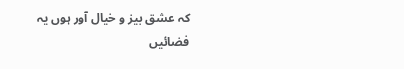کہ عشق بیز و خیال آور ہوں یہ فضائیں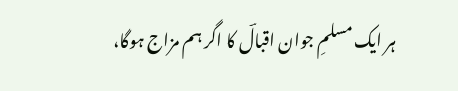ہر ایک مسلمِ جوان اقبالؔ کا اگر ہم مزاج ہوگا،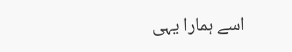اسے ہمارا یہی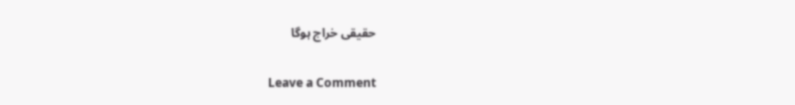حقیقی خراج ہوگا

Leave a Comment